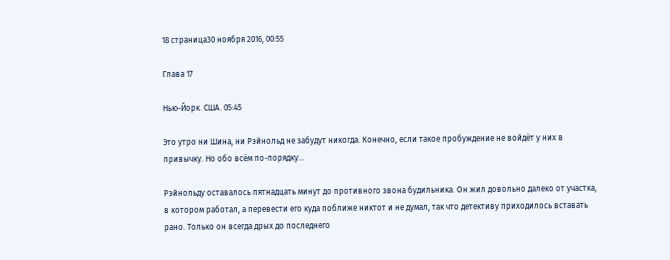18 страница30 ноября 2016, 00:55

Глава 17

Нью-Йорк. США. 05:45

Это утро ни Шина, ни Рэйнольд не забудут никогда. Конечно, если такое пробуждение не войдёт у них в привычку. Но обо всём по-порядку...

Рэйнольду оставалось пятнадцать минут до противного звона будильника. Он жил довольно далеко от участка, в котором работал, а перевести его куда поближе никтот и не думал, так что детективу приходилось вставать рано. Только он всегда дрых до последнего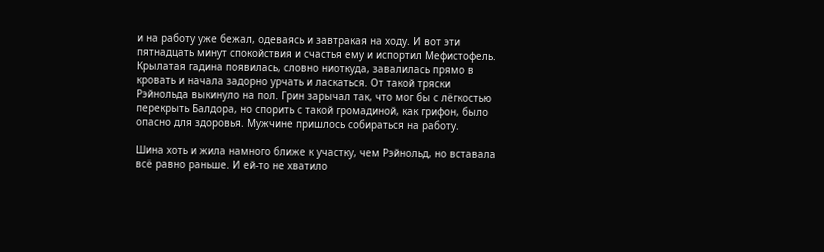и на работу уже бежал, одеваясь и завтракая на ходу. И вот эти пятнадцать минут спокойствия и счастья ему и испортил Мефистофель. Крылатая гадина появилась, словно ниоткуда, завалилась прямо в кровать и начала задорно урчать и ласкаться. От такой тряски Рэйнольда выкинуло на пол. Грин зарычал так, что мог бы с лёгкостью перекрыть Балдора, но спорить с такой громадиной, как грифон, было опасно для здоровья. Мужчине пришлось собираться на работу.

Шина хоть и жила намного ближе к участку, чем Рэйнольд, но вставала всё равно раньше. И ей-то не хватило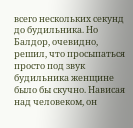всего нескольких секунд до будильника. Но Балдор, очевидно, решил, что просыпаться просто под звук будильника женщине было бы скучно. Нависая над человеком, он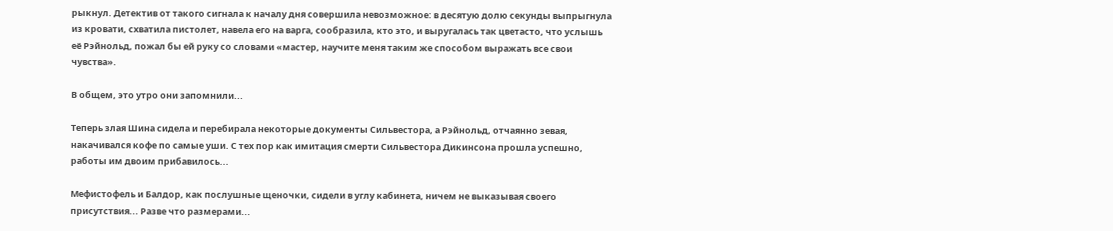рыкнул. Детектив от такого сигнала к началу дня совершила невозможное: в десятую долю секунды выпрыгнула из кровати, схватила пистолет, навела его на варга, сообразила, кто это, и выругалась так цветасто, что услышь её Рэйнольд, пожал бы ей руку со словами «мастер, научите меня таким же способом выражать все свои чувства».

В общем, это утро они запомнили...

Теперь злая Шина сидела и перебирала некоторые документы Сильвестора, а Рэйнольд, отчаянно зевая, накачивался кофе по самые уши. С тех пор как имитация смерти Сильвестора Дикинсона прошла успешно, работы им двоим прибавилось...

Мефистофель и Балдор, как послушные щеночки, сидели в углу кабинета, ничем не выказывая своего присутствия... Разве что размерами...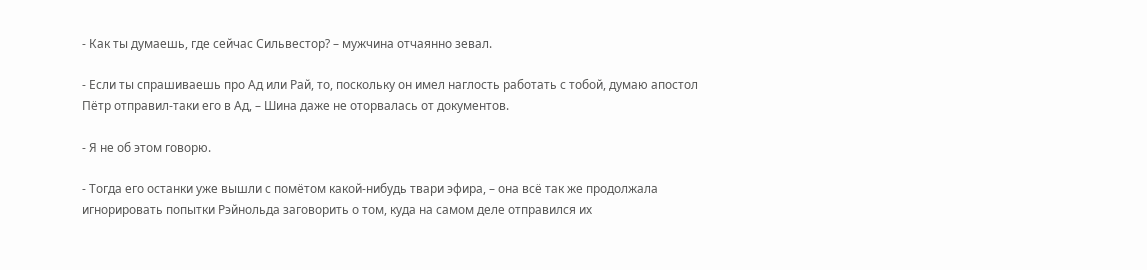- Как ты думаешь, где сейчас Сильвестор? – мужчина отчаянно зевал.

- Если ты спрашиваешь про Ад или Рай, то, поскольку он имел наглость работать с тобой, думаю апостол Пётр отправил-таки его в Ад, – Шина даже не оторвалась от документов.

- Я не об этом говорю.

- Тогда его останки уже вышли с помётом какой-нибудь твари эфира, – она всё так же продолжала игнорировать попытки Рэйнольда заговорить о том, куда на самом деле отправился их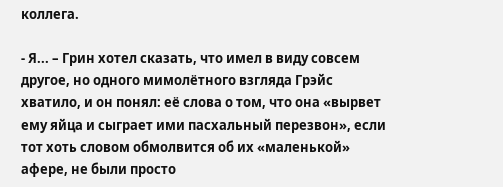коллега.

- Я... – Грин хотел сказать, что имел в виду совсем другое, но одного мимолётного взгляда Грэйс хватило, и он понял: её слова о том, что она «вырвет ему яйца и сыграет ими пасхальный перезвон», если тот хоть словом обмолвится об их «маленькой» афере, не были просто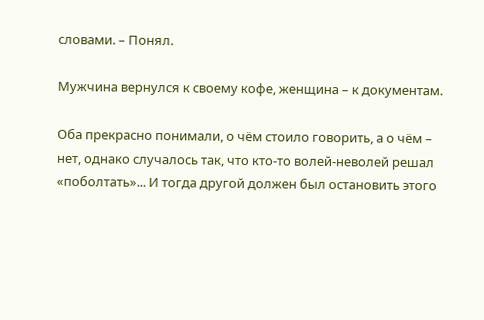словами. – Понял.

Мужчина вернулся к своему кофе, женщина – к документам.

Оба прекрасно понимали, о чём стоило говорить, а о чём – нет, однако случалось так, что кто-то волей-неволей решал «поболтать»... И тогда другой должен был остановить этого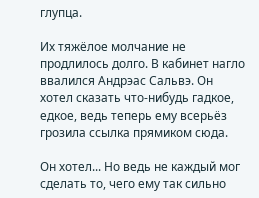глупца.

Их тяжёлое молчание не продлилось долго. В кабинет нагло ввалился Андрэас Сальвэ. Он хотел сказать что-нибудь гадкое, едкое, ведь теперь ему всерьёз грозила ссылка прямиком сюда.

Он хотел... Но ведь не каждый мог сделать то, чего ему так сильно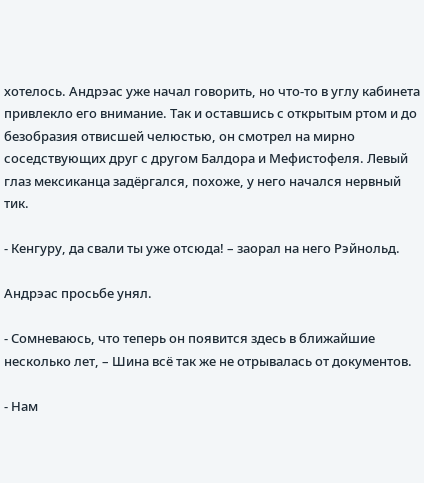хотелось. Андрэас уже начал говорить, но что-то в углу кабинета привлекло его внимание. Так и оставшись с открытым ртом и до безобразия отвисшей челюстью, он смотрел на мирно соседствующих друг с другом Балдора и Мефистофеля. Левый глаз мексиканца задёргался, похоже, у него начался нервный тик.

- Кенгуру, да свали ты уже отсюда! – заорал на него Рэйнольд.

Андрэас просьбе унял.

- Сомневаюсь, что теперь он появится здесь в ближайшие несколько лет, – Шина всё так же не отрывалась от документов.

- Нам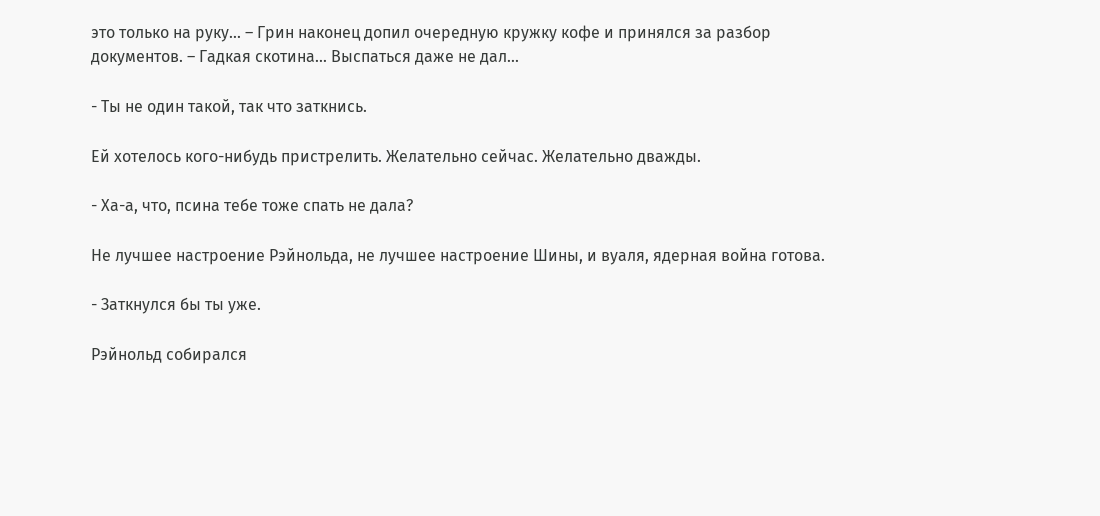это только на руку... – Грин наконец допил очередную кружку кофе и принялся за разбор документов. – Гадкая скотина... Выспаться даже не дал...

- Ты не один такой, так что заткнись.

Ей хотелось кого-нибудь пристрелить. Желательно сейчас. Желательно дважды.

- Ха-а, что, псина тебе тоже спать не дала?

Не лучшее настроение Рэйнольда, не лучшее настроение Шины, и вуаля, ядерная война готова.

- Заткнулся бы ты уже.

Рэйнольд собирался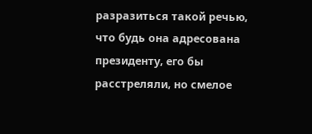разразиться такой речью, что будь она адресована президенту, его бы расстреляли, но смелое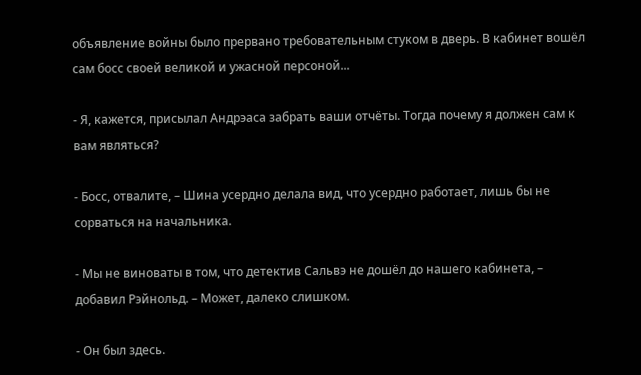объявление войны было прервано требовательным стуком в дверь. В кабинет вошёл сам босс своей великой и ужасной персоной...

- Я, кажется, присылал Андрэаса забрать ваши отчёты. Тогда почему я должен сам к вам являться?

- Босс, отвалите, – Шина усердно делала вид, что усердно работает, лишь бы не сорваться на начальника.

- Мы не виноваты в том, что детектив Сальвэ не дошёл до нашего кабинета, – добавил Рэйнольд. – Может, далеко слишком.

- Он был здесь.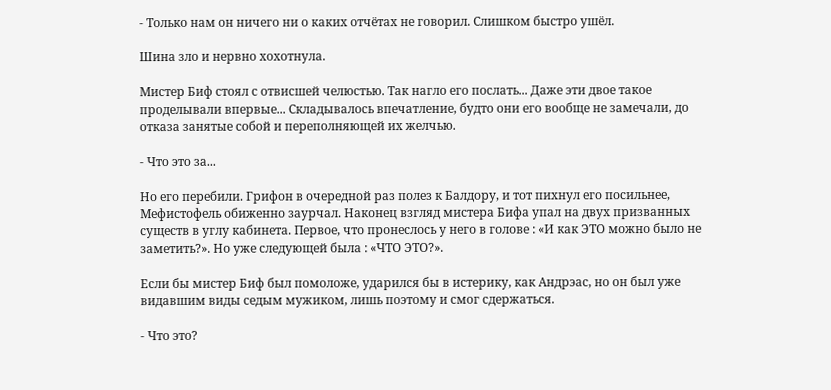- Только нам он ничего ни о каких отчётах не говорил. Слишком быстро ушёл.

Шина зло и нервно хохотнула.

Мистер Биф стоял с отвисшей челюстью. Так нагло его послать... Даже эти двое такое проделывали впервые... Складывалось впечатление, будто они его вообще не замечали, до отказа занятые собой и переполняющей их желчью.

- Что это за...

Но его перебили. Грифон в очередной раз полез к Балдору, и тот пихнул его посильнее, Мефистофель обиженно заурчал. Наконец взгляд мистера Бифа упал на двух призванных существ в углу кабинета. Первое, что пронеслось у него в голове : «И как ЭТО можно было не заметить?». Но уже следующей была : «ЧТО ЭТО?».

Если бы мистер Биф был помоложе, ударился бы в истерику, как Андрэас, но он был уже видавшим виды седым мужиком, лишь поэтому и смог сдержаться.

- Что это?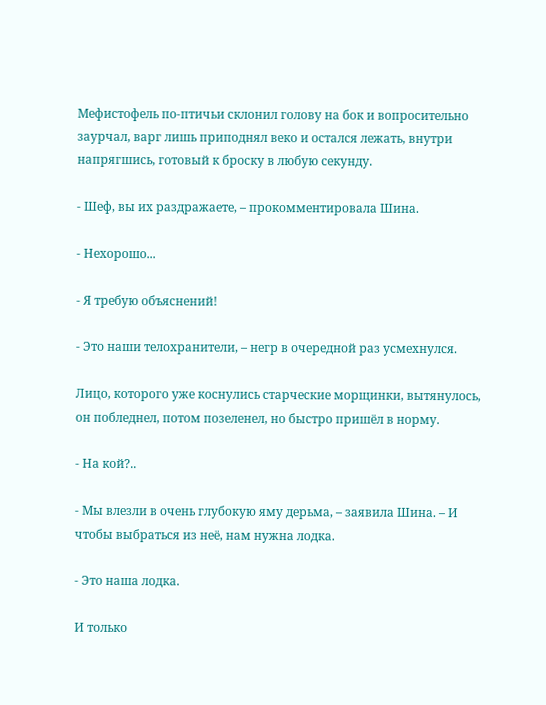Мефистофель по-птичьи склонил голову на бок и вопросительно заурчал, варг лишь приподнял веко и остался лежать, внутри напрягшись, готовый к броску в любую секунду.

- Шеф, вы их раздражаете, – прокомментировала Шина.

- Нехорошо...

- Я требую объяснений!

- Это наши телохранители, – негр в очередной раз усмехнулся.

Лицо, которого уже коснулись старческие морщинки, вытянулось, он побледнел, потом позеленел, но быстро пришёл в норму.

- На кой?..

- Мы влезли в очень глубокую яму дерьма, – заявила Шина. – И чтобы выбраться из неё, нам нужна лодка.

- Это наша лодка.

И только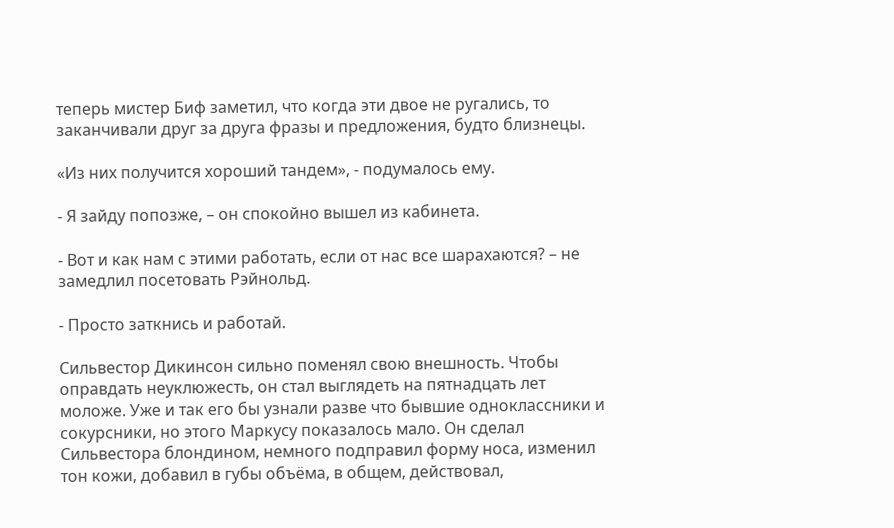теперь мистер Биф заметил, что когда эти двое не ругались, то заканчивали друг за друга фразы и предложения, будто близнецы.

«Из них получится хороший тандем», - подумалось ему.

- Я зайду попозже, – он спокойно вышел из кабинета.

- Вот и как нам с этими работать, если от нас все шарахаются? – не замедлил посетовать Рэйнольд.

- Просто заткнись и работай.

Сильвестор Дикинсон сильно поменял свою внешность. Чтобы оправдать неуклюжесть, он стал выглядеть на пятнадцать лет моложе. Уже и так его бы узнали разве что бывшие одноклассники и сокурсники, но этого Маркусу показалось мало. Он сделал Сильвестора блондином, немного подправил форму носа, изменил тон кожи, добавил в губы объёма, в общем, действовал,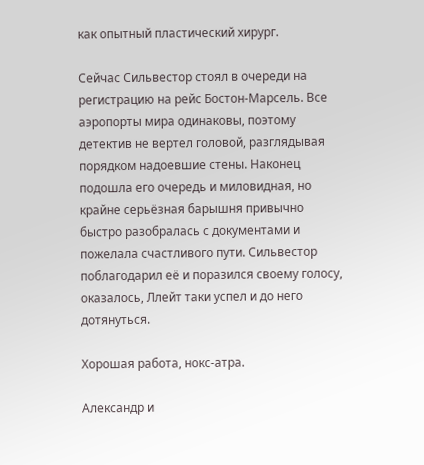как опытный пластический хирург.

Сейчас Сильвестор стоял в очереди на регистрацию на рейс Бостон-Марсель. Все аэропорты мира одинаковы, поэтому детектив не вертел головой, разглядывая порядком надоевшие стены. Наконец подошла его очередь и миловидная, но крайне серьёзная барышня привычно быстро разобралась с документами и пожелала счастливого пути. Сильвестор поблагодарил её и поразился своему голосу, оказалось, Ллейт таки успел и до него дотянуться.

Хорошая работа, нокс-атра.

Александр и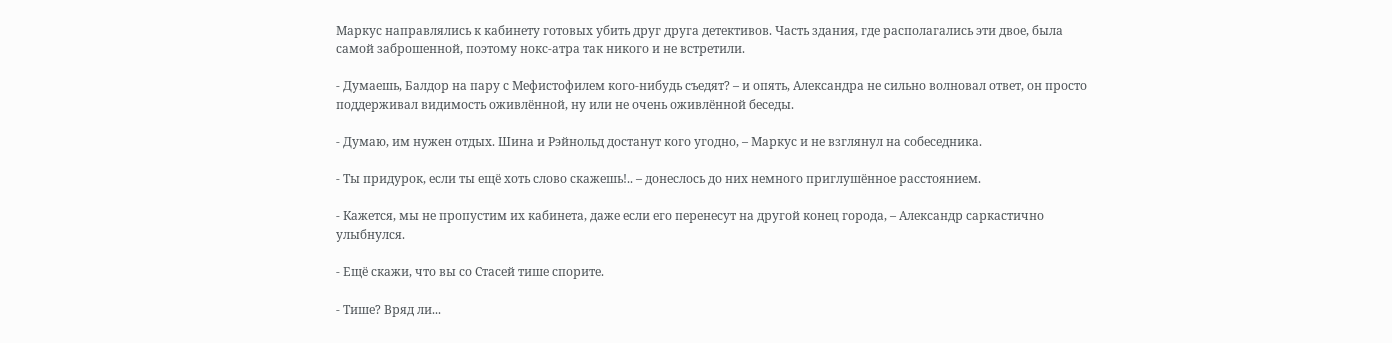Маркус направлялись к кабинету готовых убить друг друга детективов. Часть здания, где располагались эти двое, была самой заброшенной, поэтому нокс-атра так никого и не встретили.

- Думаешь, Балдор на пару с Мефистофилем кого-нибудь съедят? – и опять, Александра не сильно волновал ответ, он просто поддерживал видимость оживлённой, ну или не очень оживлённой беседы.

- Думаю, им нужен отдых. Шина и Рэйнольд достанут кого угодно, – Маркус и не взглянул на собеседника.

- Ты придурок, если ты ещё хоть слово скажешь!.. – донеслось до них немного приглушённое расстоянием.

- Кажется, мы не пропустим их кабинета, даже если его перенесут на другой конец города, – Александр саркастично улыбнулся.

- Ещё скажи, что вы со Стасей тише спорите.

- Тише? Вряд ли...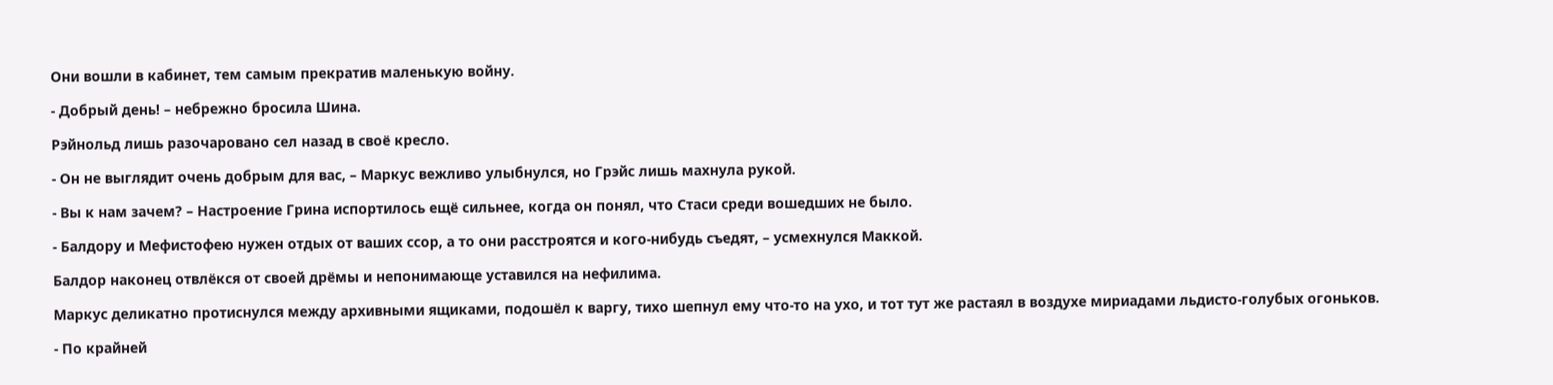Они вошли в кабинет, тем самым прекратив маленькую войну.

- Добрый день! – небрежно бросила Шина.

Рэйнольд лишь разочаровано сел назад в своё кресло.

- Он не выглядит очень добрым для вас, – Маркус вежливо улыбнулся, но Грэйс лишь махнула рукой.

- Вы к нам зачем? – Настроение Грина испортилось ещё сильнее, когда он понял, что Стаси среди вошедших не было.

- Балдору и Мефистофею нужен отдых от ваших ссор, а то они расстроятся и кого-нибудь съедят, – усмехнулся Маккой.

Балдор наконец отвлёкся от своей дрёмы и непонимающе уставился на нефилима.

Маркус деликатно протиснулся между архивными ящиками, подошёл к варгу, тихо шепнул ему что-то на ухо, и тот тут же растаял в воздухе мириадами льдисто-голубых огоньков.

- По крайней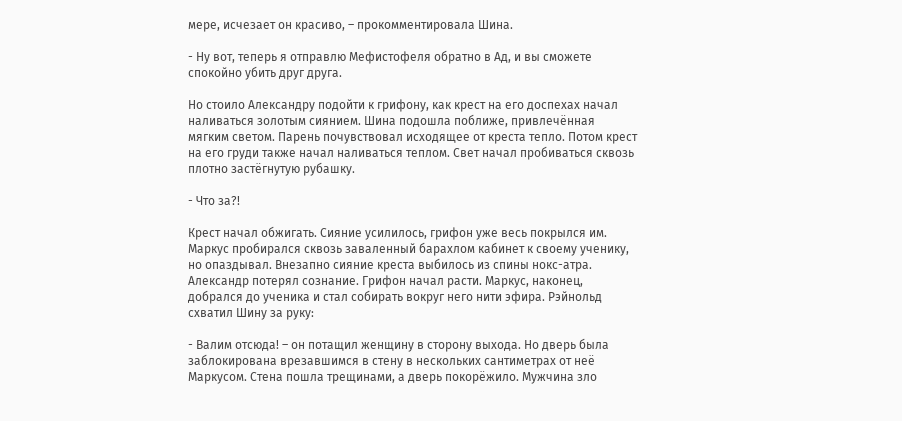мере, исчезает он красиво, – прокомментировала Шина.

- Ну вот, теперь я отправлю Мефистофеля обратно в Ад, и вы сможете спокойно убить друг друга.

Но стоило Александру подойти к грифону, как крест на его доспехах начал наливаться золотым сиянием. Шина подошла поближе, привлечённая мягким светом. Парень почувствовал исходящее от креста тепло. Потом крест на его груди также начал наливаться теплом. Свет начал пробиваться сквозь плотно застёгнутую рубашку.

- Что за?!

Крест начал обжигать. Сияние усилилось, грифон уже весь покрылся им. Маркус пробирался сквозь заваленный барахлом кабинет к своему ученику, но опаздывал. Внезапно сияние креста выбилось из спины нокс-атра. Александр потерял сознание. Грифон начал расти. Маркус, наконец, добрался до ученика и стал собирать вокруг него нити эфира. Рэйнольд схватил Шину за руку:

- Валим отсюда! – он потащил женщину в сторону выхода. Но дверь была заблокирована врезавшимся в стену в нескольких сантиметрах от неё Маркусом. Стена пошла трещинами, а дверь покорёжило. Мужчина зло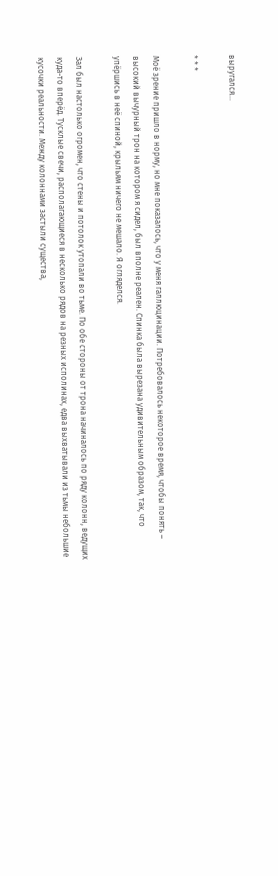выругался...

* * *

Моё зрение пришло в норму, но мне показалось, что у меня галлюцинации. Потребовалось некоторое время, чтобы понять – высокий вычурный трон на котором я сидел, был вполне реален. Спинка была вырезана удивительным образом, так, что упёршись в неё спиной, крыльям ничего не мешало. Я огляделся.

Зал был настолько огромен, что стены и потолок утопали во тьме. По обе стороны от трона начиналось по ряду колонн, ведущих куда-то вперёд. Тусклые свечи, располагающиеся в несколько рядов на резных исполинах, едва выхватывали из тьмы небольшие кусочки реальности. Между колоннами застыли существа,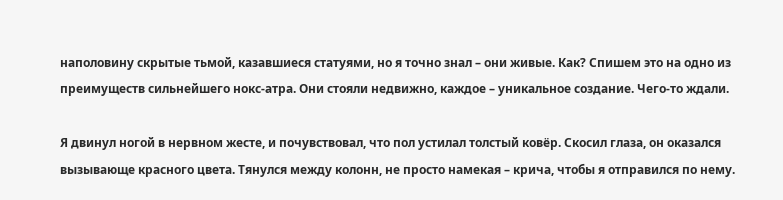наполовину скрытые тьмой, казавшиеся статуями, но я точно знал – они живые. Как? Спишем это на одно из преимуществ сильнейшего нокс-атра. Они стояли недвижно, каждое – уникальное создание. Чего-то ждали.

Я двинул ногой в нервном жесте, и почувствовал, что пол устилал толстый ковёр. Скосил глаза, он оказался вызывающе красного цвета. Тянулся между колонн, не просто намекая – крича, чтобы я отправился по нему.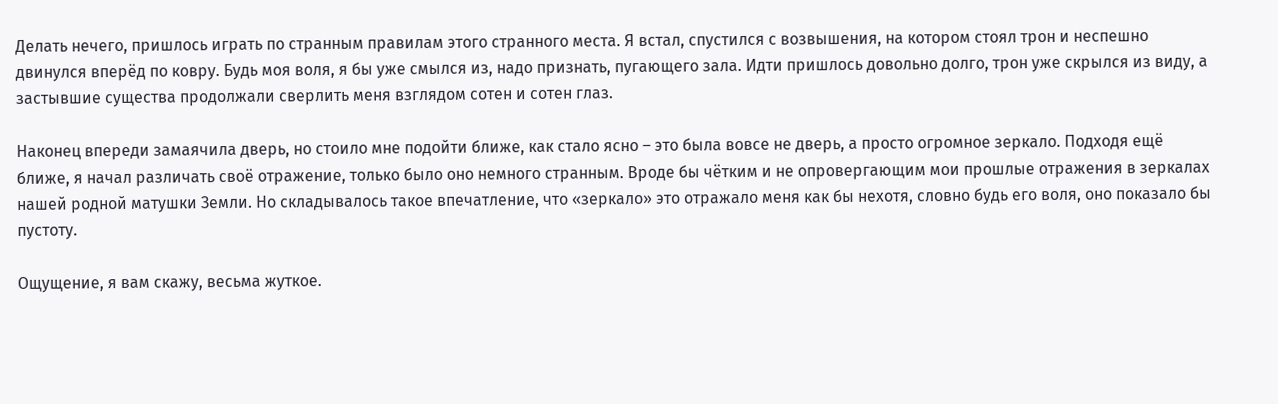Делать нечего, пришлось играть по странным правилам этого странного места. Я встал, спустился с возвышения, на котором стоял трон и неспешно двинулся вперёд по ковру. Будь моя воля, я бы уже смылся из, надо признать, пугающего зала. Идти пришлось довольно долго, трон уже скрылся из виду, а застывшие существа продолжали сверлить меня взглядом сотен и сотен глаз.

Наконец впереди замаячила дверь, но стоило мне подойти ближе, как стало ясно – это была вовсе не дверь, а просто огромное зеркало. Подходя ещё ближе, я начал различать своё отражение, только было оно немного странным. Вроде бы чётким и не опровергающим мои прошлые отражения в зеркалах нашей родной матушки Земли. Но складывалось такое впечатление, что «зеркало» это отражало меня как бы нехотя, словно будь его воля, оно показало бы пустоту.

Ощущение, я вам скажу, весьма жуткое.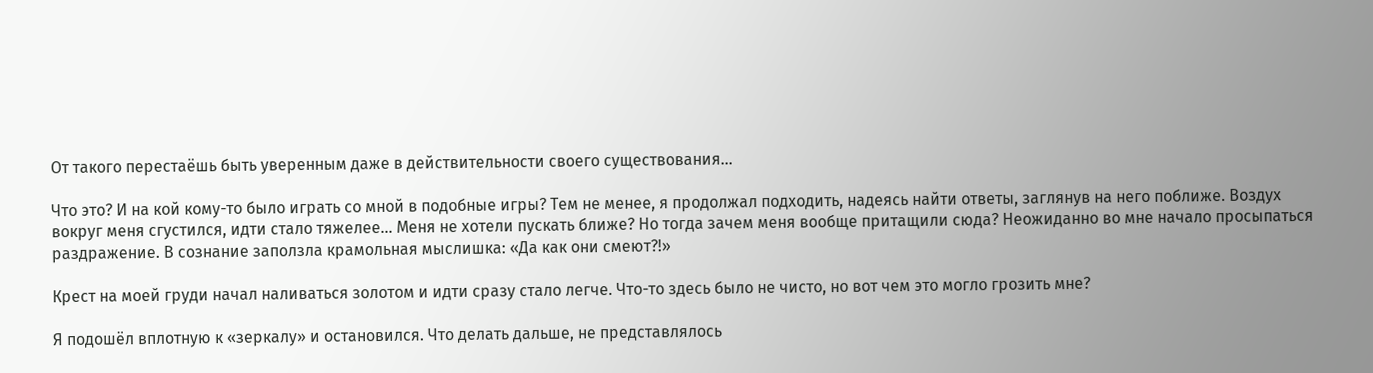От такого перестаёшь быть уверенным даже в действительности своего существования...

Что это? И на кой кому-то было играть со мной в подобные игры? Тем не менее, я продолжал подходить, надеясь найти ответы, заглянув на него поближе. Воздух вокруг меня сгустился, идти стало тяжелее... Меня не хотели пускать ближе? Но тогда зачем меня вообще притащили сюда? Неожиданно во мне начало просыпаться раздражение. В сознание заползла крамольная мыслишка: «Да как они смеют?!»

Крест на моей груди начал наливаться золотом и идти сразу стало легче. Что-то здесь было не чисто, но вот чем это могло грозить мне?

Я подошёл вплотную к «зеркалу» и остановился. Что делать дальше, не представлялось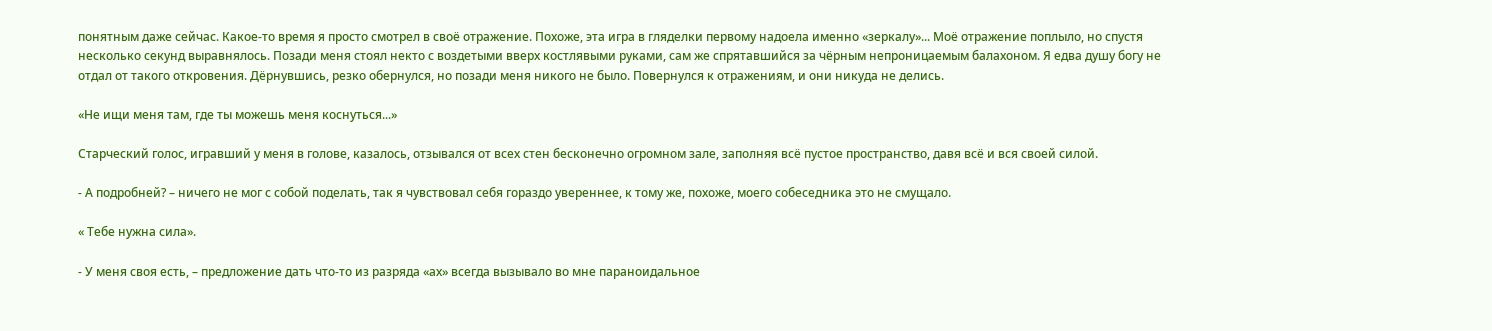понятным даже сейчас. Какое-то время я просто смотрел в своё отражение. Похоже, эта игра в гляделки первому надоела именно «зеркалу»... Моё отражение поплыло, но спустя несколько секунд выравнялось. Позади меня стоял некто с воздетыми вверх костлявыми руками, сам же спрятавшийся за чёрным непроницаемым балахоном. Я едва душу богу не отдал от такого откровения. Дёрнувшись, резко обернулся, но позади меня никого не было. Повернулся к отражениям, и они никуда не делись.

«Не ищи меня там, где ты можешь меня коснуться...»

Старческий голос, игравший у меня в голове, казалось, отзывался от всех стен бесконечно огромном зале, заполняя всё пустое пространство, давя всё и вся своей силой.

- А подробней? – ничего не мог с собой поделать, так я чувствовал себя гораздо увереннее, к тому же, похоже, моего собеседника это не смущало.

« Тебе нужна сила».

- У меня своя есть, – предложение дать что-то из разряда «ах» всегда вызывало во мне параноидальное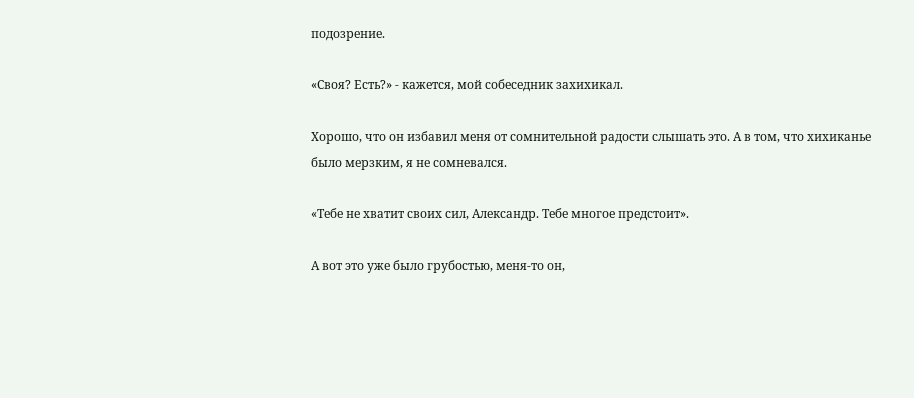подозрение.

«Своя? Есть?» - кажется, мой собеседник захихикал.

Хорошо, что он избавил меня от сомнительной радости слышать это. А в том, что хихиканье было мерзким, я не сомневался.

«Тебе не хватит своих сил, Александр. Тебе многое предстоит».

А вот это уже было грубостью, меня-то он,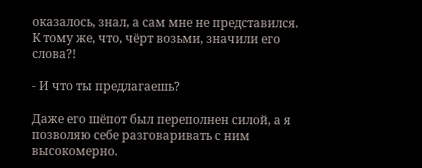оказалось, знал, а сам мне не представился. К тому же, что, чёрт возьми, значили его слова?!

- И что ты предлагаешь?

Даже его шёпот был переполнен силой, а я позволяю себе разговаривать с ним высокомерно.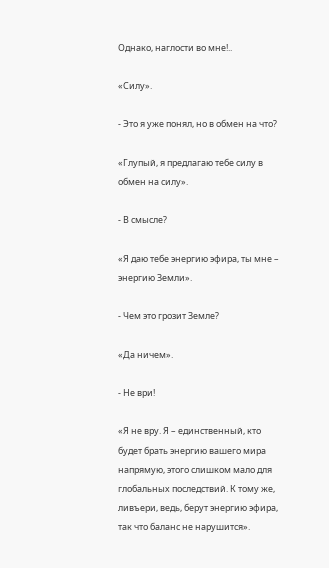Однако, наглости во мне!..

«Силу».

- Это я уже понял, но в обмен на что?

«Глупый, я предлагаю тебе силу в обмен на силу».

- В смысле?

«Я даю тебе энергию эфира, ты мне – энергию Земли».

- Чем это грозит Земле?

«Да ничем».

- Не ври!

«Я не вру. Я – единственный, кто будет брать энергию вашего мира напрямую, этого слишком мало для глобальных последствий. К тому же, ливъери, ведь, берут энергию эфира, так что баланс не нарушится».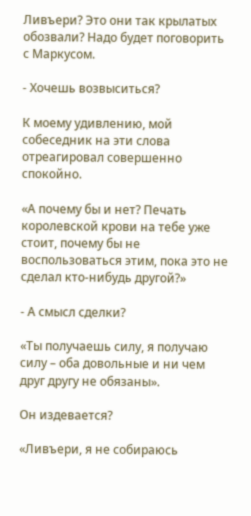Ливъери? Это они так крылатых обозвали? Надо будет поговорить с Маркусом.

- Хочешь возвыситься?

К моему удивлению, мой собеседник на эти слова отреагировал совершенно спокойно.

«А почему бы и нет? Печать королевской крови на тебе уже стоит, почему бы не воспользоваться этим, пока это не сделал кто-нибудь другой?»

- А смысл сделки?

«Ты получаешь силу, я получаю силу – оба довольные и ни чем друг другу не обязаны».

Он издевается?

«Ливъери, я не собираюсь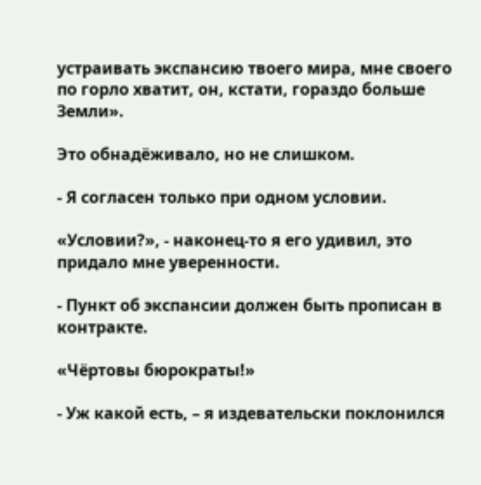устраивать экспансию твоего мира, мне своего по горло хватит, он, кстати, гораздо больше Земли».

Это обнадёживало, но не слишком.

- Я согласен только при одном условии.

«Условии?», - наконец-то я его удивил, это придало мне уверенности.

- Пункт об экспансии должен быть прописан в контракте.

«Чёртовы бюрократы!»

- Уж какой есть, – я издевательски поклонился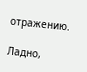отражению.

Ладно,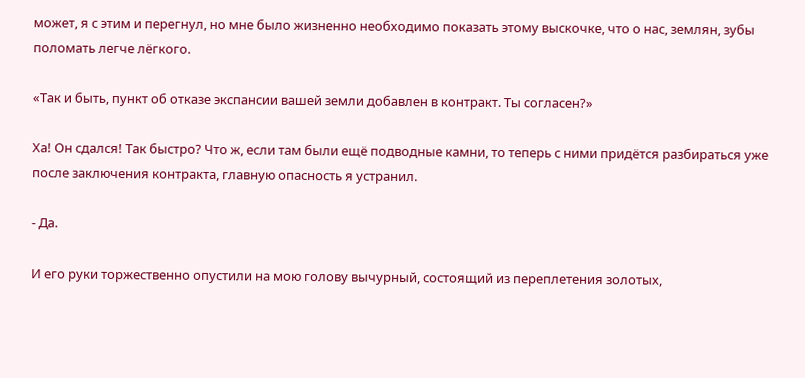может, я с этим и перегнул, но мне было жизненно необходимо показать этому выскочке, что о нас, землян, зубы поломать легче лёгкого.

«Так и быть, пункт об отказе экспансии вашей земли добавлен в контракт. Ты согласен?»

Ха! Он сдался! Так быстро? Что ж, если там были ещё подводные камни, то теперь с ними придётся разбираться уже после заключения контракта, главную опасность я устранил.

- Да.

И его руки торжественно опустили на мою голову вычурный, состоящий из переплетения золотых,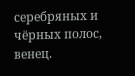серебряных и чёрных полос, венец.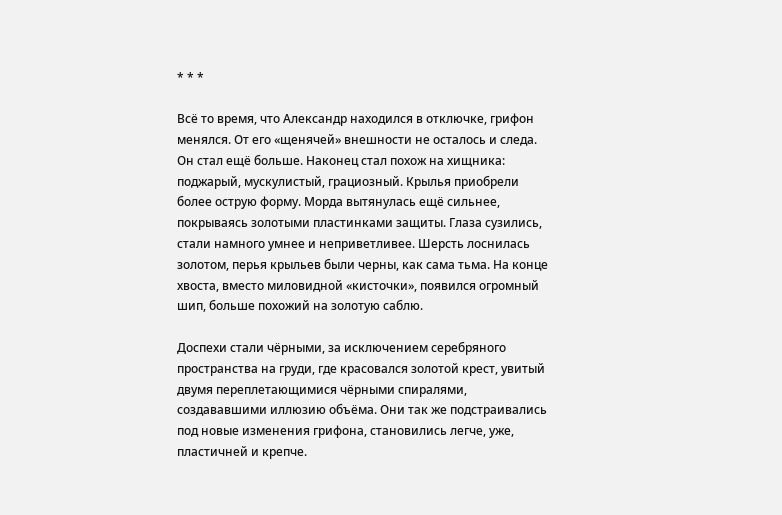* * *

Всё то время, что Александр находился в отключке, грифон менялся. От его «щенячей» внешности не осталось и следа. Он стал ещё больше. Наконец стал похож на хищника: поджарый, мускулистый, грациозный. Крылья приобрели более острую форму. Морда вытянулась ещё сильнее, покрываясь золотыми пластинками защиты. Глаза сузились, стали намного умнее и неприветливее. Шерсть лоснилась золотом, перья крыльев были черны, как сама тьма. На конце хвоста, вместо миловидной «кисточки», появился огромный шип, больше похожий на золотую саблю.

Доспехи стали чёрными, за исключением серебряного пространства на груди, где красовался золотой крест, увитый двумя переплетающимися чёрными спиралями, создававшими иллюзию объёма. Они так же подстраивались под новые изменения грифона, становились легче, уже, пластичней и крепче.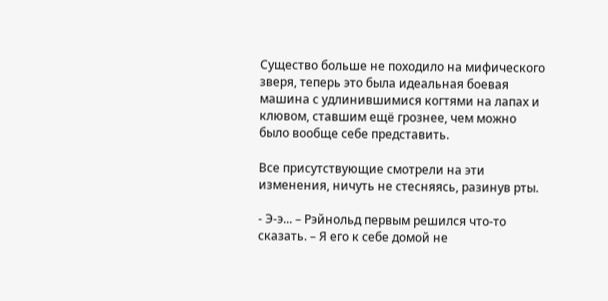Существо больше не походило на мифического зверя, теперь это была идеальная боевая машина с удлинившимися когтями на лапах и клювом, ставшим ещё грознее, чем можно было вообще себе представить.

Все присутствующие смотрели на эти изменения, ничуть не стесняясь, разинув рты.

- Э-э... – Рэйнольд первым решился что-то сказать. – Я его к себе домой не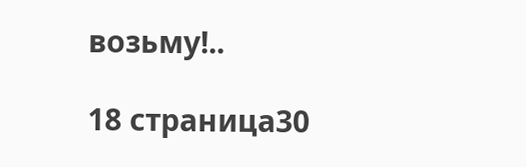возьму!..

18 страница30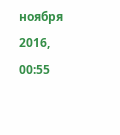ноября 2016, 00:55